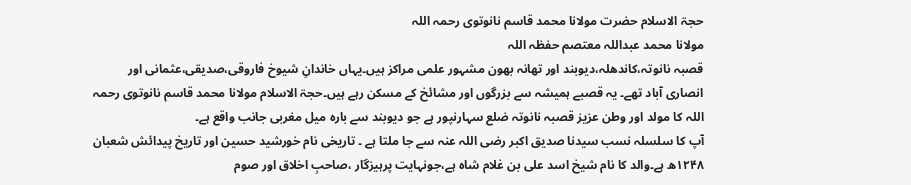حجۃ الاسلام حضرت مولانا محمد قاسم نانوتوی رحمہ اللہ
مولانا محمد عبداللہ معتصم حفظہ اللہ
قصبہ نانوتہ،کاندھلہ،دیوبند اور تھانہ بھون مشہور علمی مراکز ہیں۔یہاں خاندانِ شیوخ فاروقی،صدیقی،عثمانی اور انصاری آباد تھے۔ یہ قصبے ہمیشہ سے بزرگوں اور مشائخ کے مسکن رہے ہیں۔حجۃ الاسلام مولانا محمد قاسم نانوتوی رحمہ اللہ کا مولد اور وطن عزیز قصبہ نانوتہ ضلع سہارنپور ہے جو دیوبند سے بارہ میل مغربی جانب واقع ہے۔
آپ کا سلسلہ نسب سیدنا صدیق اکبر رضی اللہ عنہ سے جا ملتا ہے ۔ تاریخی نام خورشید حسین اور تاریخ پیدائش شعبان ۱۲۴۸ھ ہے۔والد کا نام شیخ اسد علی بن غلام شاہ ہے،جونہایت پرہیزگار ،صاحبِ اخلاق اور صوم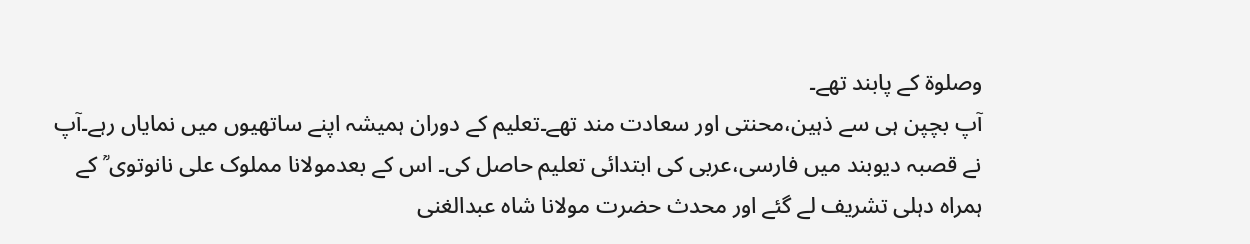وصلوۃ کے پابند تھے۔
آپ بچپن ہی سے ذہین،محنتی اور سعادت مند تھے۔تعلیم کے دوران ہمیشہ اپنے ساتھیوں میں نمایاں رہے۔آپ نے قصبہ دیوبند میں فارسی،عربی کی ابتدائی تعلیم حاصل کی۔ اس کے بعدمولانا مملوک علی نانوتوی ؒ کے ہمراہ دہلی تشریف لے گئے اور محدث حضرت مولانا شاہ عبدالغنی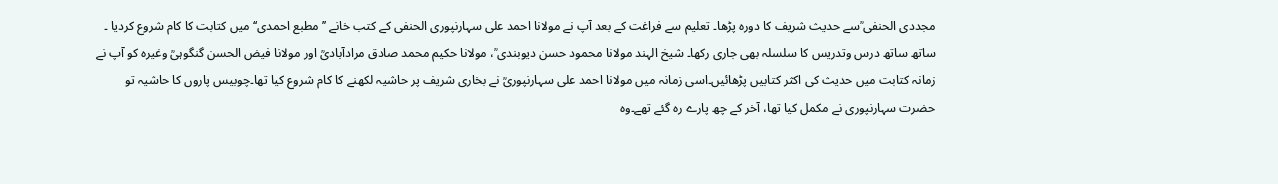مجددی الحنفی ؒسے حدیث شریف کا دورہ پڑھا۔ تعلیم سے فراغت کے بعد آپ نے مولانا احمد علی سہارنپوری الحنفی کے کتب خانے ’’مطبع احمدی‘‘میں کتابت کا کام شروع کردیا ۔ ساتھ ساتھ درس وتدریس کا سلسلہ بھی جاری رکھا۔ شیخ الہند مولانا محمود حسن دیوبندی ؒ، مولانا حکیم محمد صادق مرادآبادیؒ اور مولانا فیض الحسن گنگوہیؒ وغیرہ کو آپ نے زمانہ کتابت میں حدیث کی اکثر کتابیں پڑھائیں۔اسی زمانہ میں مولانا احمد علی سہارنپوریؒ نے بخاری شریف پر حاشیہ لکھنے کا کام شروع کیا تھا۔چوبیس پاروں کا حاشیہ تو حضرت سہارنپوری نے مکمل کیا تھا، آخر کے چھ پارے رہ گئے تھے۔وہ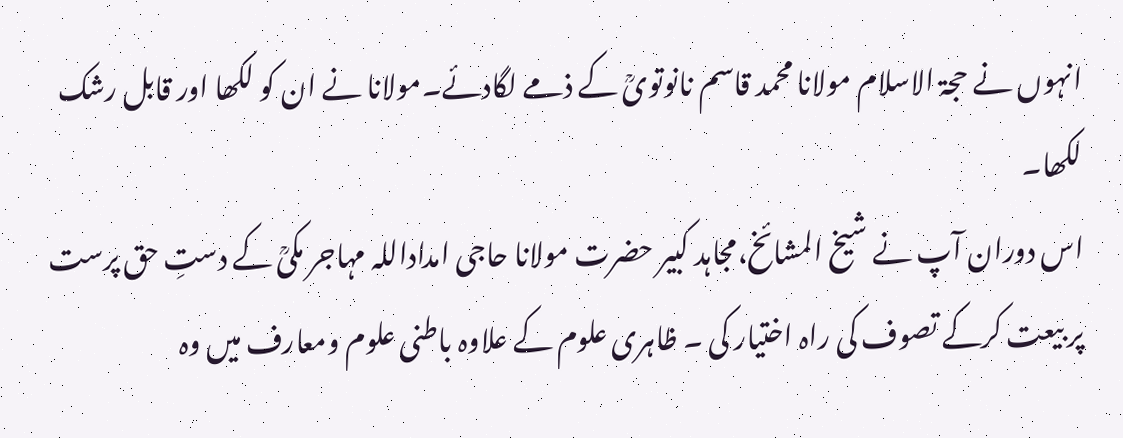انہوں نے حجۃ الاسلام مولانا محمد قاسم نانوتویؒ کے ذمے لگادئے۔مولانا نے ان کو لکھا اور قابل رشک لکھا۔
اس دوران آپ نے شیخ المشائخ،مجاہد کبیر حضرت مولانا حاجی امداداللہ مہاجر مکیؒ کے دستِ حق پرست پر بیعت کرکے تصوف کی راہ اختیار کی ۔ ظاہری علوم کے علاوہ باطنی علوم ومعارف میں وہ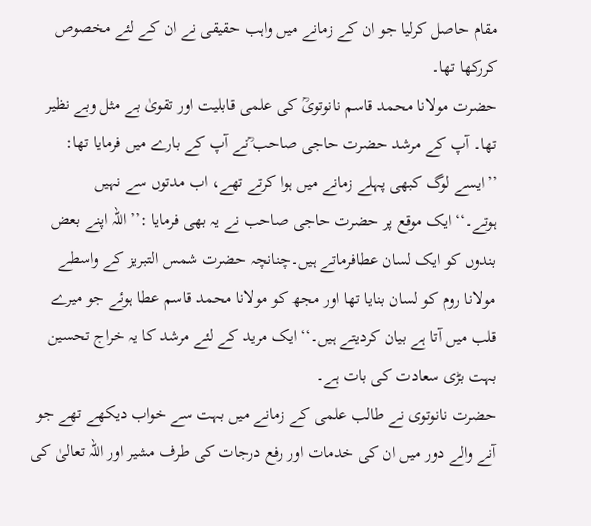مقام حاصل کرلیا جو ان کے زمانے میں واہب حقیقی نے ان کے لئے مخصوص کررکھا تھا۔
حضرت مولانا محمد قاسم نانوتویؒ کی علمی قابلیت اور تقویٰ بے مثل وبے نظیر تھا۔ آپ کے مرشد حضرت حاجی صاحب ؒنے آپ کے بارے میں فرمایا تھا: ’’ایسے لوگ کبھی پہلے زمانے میں ہوا کرتے تھے، اب مدتوں سے نہیں ہوتے۔‘‘ایک موقع پر حضرت حاجی صاحب نے یہ بھی فرمایا :’’اللہ اپنے بعض بندوں کو ایک لسان عطافرماتے ہیں۔چنانچہ حضرت شمس التبریز کے واسطے مولانا روم کو لسان بنایا تھا اور مجھ کو مولانا محمد قاسم عطا ہوئے جو میرے قلب میں آتا ہے بیان کردیتے ہیں۔‘‘ایک مرید کے لئے مرشد کا یہ خراج تحسین بہت بڑی سعادت کی بات ہے۔
حضرت نانوتوی نے طالب علمی کے زمانے میں بہت سے خواب دیکھے تھے جو آنے والے دور میں ان کی خدمات اور رفع درجات کی طرف مشیر اور اللہ تعالیٰ کی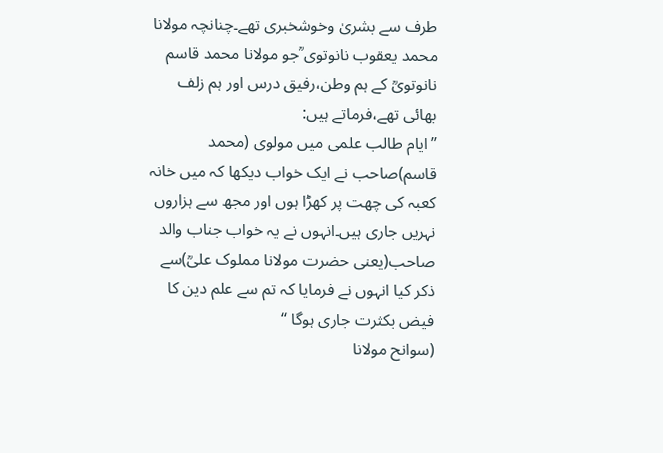طرف سے بشریٰ وخوشخبری تھے۔چنانچہ مولانا محمد یعقوب نانوتوی ؒجو مولانا محمد قاسم نانوتویؒ کے ہم وطن،رفیق درس اور ہم زلف بھائی تھے،فرماتے ہیں:
’’ایام طالب علمی میں مولوی (محمد قاسم)صاحب نے ایک خواب دیکھا کہ میں خانہ کعبہ کی چھت پر کھڑا ہوں اور مجھ سے ہزاروں نہریں جاری ہیں۔انہوں نے یہ خواب جناب والد صاحب(یعنی حضرت مولانا مملوک علیؒ)سے ذکر کیا انہوں نے فرمایا کہ تم سے علم دین کا فیض بکثرت جاری ہوگا ‘‘
(سوانح مولانا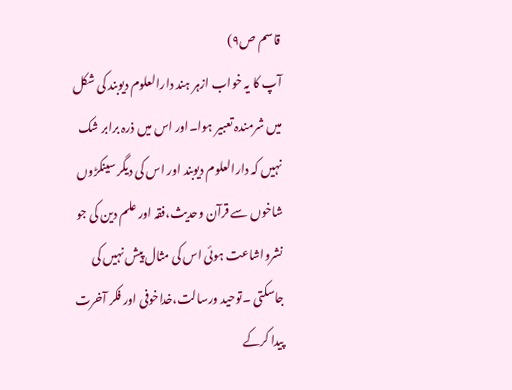قاسم ص۹)
آپ کا یہ خواب ازہر ہند دارالعلوم دیوبند کی شکل میں شرمندہ تعبیر ہوا۔اور اس میں ذرہ برابر شک نہیں کہ دارالعلوم دیوبند اور اس کی دیگر سینکڑوں شاخوں سے قرآن وحدیث،فقہ اور علم دین کی جو نشرواشاعت ہوئی اس کی مثال پیش نہیں کی جاسکتی ۔توحید ورسالت،خداخوفی اور فکر آخرت پیدا کرکے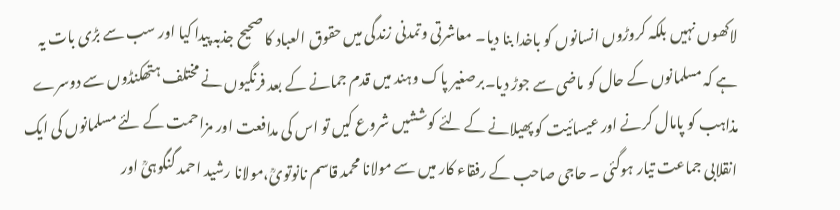لاکھوں نہیں بلکہ کروڑوں انسانوں کو باخدا بنا دیا۔ معاشرتی وتمدنی زندگی میں حقوق العباد کا صحیح جذبہ پیدا کیا اور سب سے بڑی بات یہ ہے کہ مسلمانوں کے حال کو ماضی سے جوڑ دیا۔برصغیر پاک وہند میں قدم جمانے کے بعد فرنگیوں نے مختلف ہتھکنڈوں سے دوسرے مذاہب کو پامال کرنے اور عیسائیت کو پھیلانے کے لئے کوششیں شروع کیں تو اس کی مدافعت اور مزاحمت کے لئے مسلمانوں کی ایک انقلابی جماعت تیار ہوگئی ۔ حاجی صاحب کے رفقاء کار میں سے مولانا محمد قاسم نانوتویؒ،مولانا رشید احمد گنگوہیؒ اور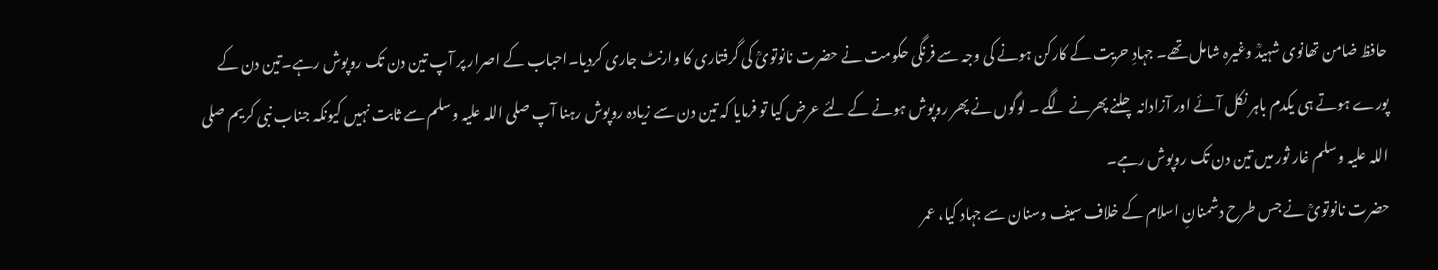حافظ ضامن تھانوی شہیدؒ وغیرہ شامل تھے۔ جہادِ حریت کے کارکن ہونے کی وجہ سے فرنگی حکومت نے حضرت نانوتویؒ کی گرفتاری کا وارنٹ جاری کردیا۔احباب کے اصرار پر آپ تین دن تک روپوش رہے۔تین دن کے پورے ہوتے ہی یکدم باہر نکل آئے اور آزادانہ چلنے پھرنے لگے ۔ لوگوں نے پھر روپوش ہونے کے لئے عرض کیا تو فرمایا کہ تین دن سے زیادہ روپوش رہنا آپ صلی اللہ علیہ وسلم سے ثابت نہیں کیونکہ جناب نبی کریم صلی اللہ علیہ وسلم غار ثور میں تین دن تک روپوش رہے۔
حضرت نانوتویؒ نے جس طرح دشمنانِ اسلام کے خلاف سیف وسنان سے جہاد کیا، عمر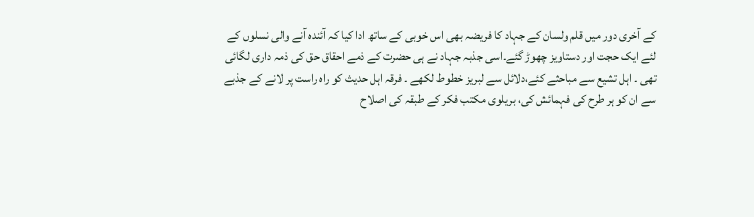کے آخری دور میں قلم ولسان کے جہاد کا فریضہ بھی اس خوبی کے ساتھ ادا کیا کہ آئندہ آنے والی نسلوں کے لئے ایک حجت اور دستاویز چھوڑ گئے۔اسی جذبہ جہاد نے ہی حضرت کے ذمے احقاق حق کی ذمہ داری لگائی تھی ۔ اہل تشیع سے مباحثے کئے،دلائل سے لبریز خطوط لکھے ۔ فرقہ اہل حدیث کو راہ راست پر لانے کے جذبے سے ان کو ہر طرح کی فہمائش کی، بریلوی مکتب فکر کے طبقہ کی اصلاح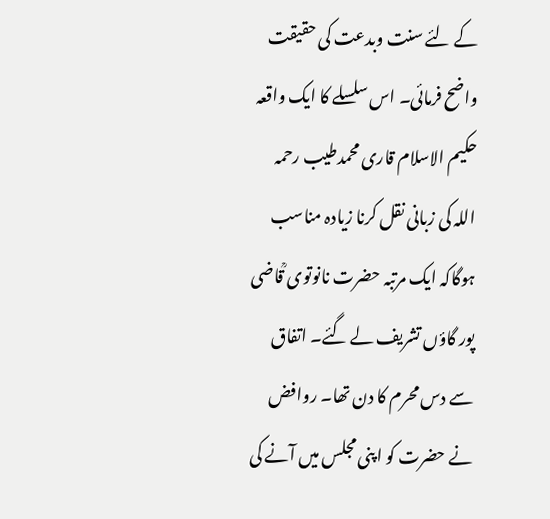کے لئے سنت وبدعت کی حقیقت واضح فرمائی۔ اس سلسلے کا ایک واقعہ حکیم الاسلام قاری محمدطیب رحمہ اللہ کی زبانی نقل کرنا زیادہ مناسب ہوگاکہ ایک مرتبہ حضرت نانوتوی ؒقاضی پور گاؤں تشریف لے گئے۔ اتفاق سے دس محرم کا دن تھا۔ روافض نے حضرت کو اپنی مجلس میں آنے کی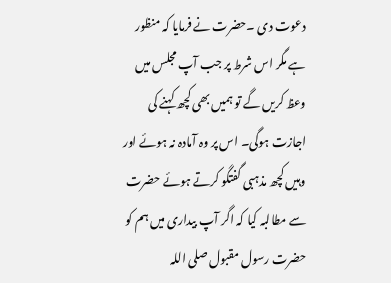دعوت دی ۔حضرت نے فرمایا کہ منظور ہے مگر اس شرط پر جب آپ مجلس میں وعظ کریں گے تو ہمیں بھی کچھ کہنے کی اجازت ہوگی۔ اس پر وہ آمادہ نہ ہوئے اور وہیں کچھ مذہبی گفتگو کرتے ہوئے حضرت سے مطالبہ کیا کہ اگر آپ بیداری میں ہم کو حضرت رسول مقبول صلی اللہ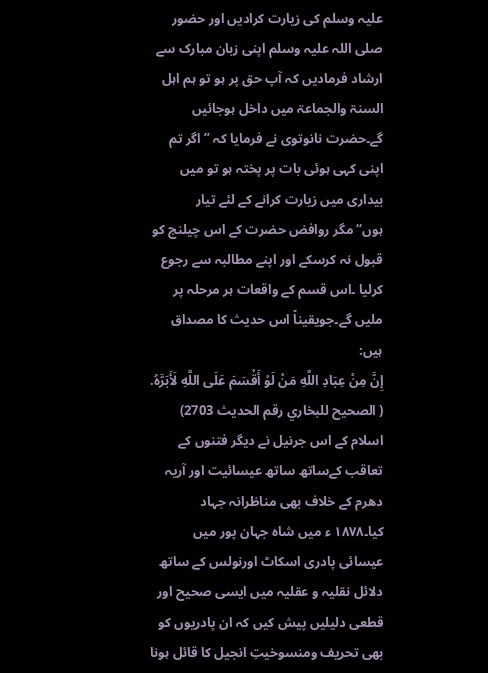علیہ وسلم کی زیارت کرادیں اور حضور صلی اللہ علیہ وسلم اپنی زبان مبارک سے ارشاد فرمادیں کہ آپ حق پر ہو تو ہم اہل السنۃ والجماعۃ میں داخل ہوجائیں گے۔حضرت نانوتوی نے فرمایا کہ ’’اگر تم اپنی کہی ہوئی بات پر پختہ ہو تو میں بیداری میں زیارت کرانے کے لئے تیار ہوں‘‘مگر روافض حضرت کے اس چیلنج کو قبول نہ کرسکے اور اپنے مطالبہ سے رجوع کرلیا ۔اس قسم کے واقعات ہر مرحلہ پر ملیں گے۔جویقیناً اس حدیث کا مصداق ہیں:
إِنَّ مِنْ عِبَادِ اللَّهِ مَنْ لَوْ أَقْسَمَ عَلَى اللَّهِ لَأَبَرَّهُ. ( الصحيح للبخاري رقم الحدیث 2703)
اسلام کے اس جرنیل نے دیگر فتنوں کے تعاقب کےساتھ ساتھ عیسائیت اور آریہ دھرم کے خلاف بھی مناظرانہ جہاد کیا۔۱۸۷۸ ء میں شاہ جہان پور میں عیسائی پادری اسکاٹ اورنولس کے ساتھ دلائل نقلیہ و عقلیہ میں ایسی صحیح اور قطعی دلیلیں پیش کیں کہ ان پادریوں کو بھی تحریف ومنسوخیتِ انجیل کا قائل ہونا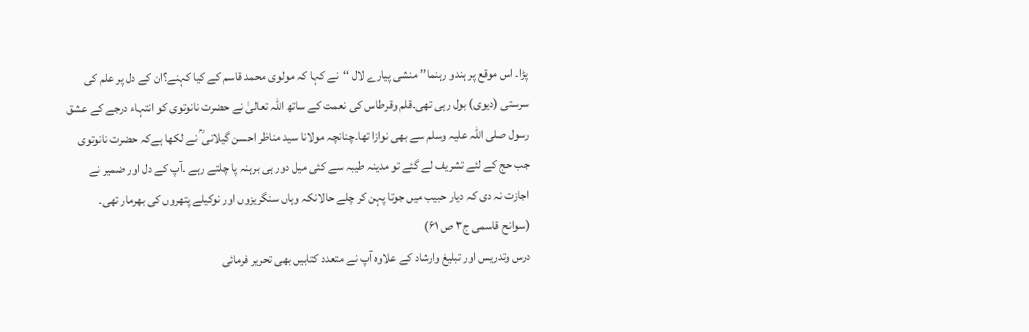پڑا۔ اس موقع پر ہندو رہنما’’ منشی پیارے لال ‘‘نے کہا کہ مولوی محمد قاسم کے کیا کہنے؟ان کے دل پر علم کی سرستی (دیوی) بول رہی تھی۔قلم وقرطاس کی نعمت کے ساتھ اللہ تعالیٰ نے حضرت نانوتوی کو انتہاء درجے کے عشق رسول صلی اللہ علیہ وسلم سے بھی نوازا تھا۔چنانچہ مولانا سید مناظر احسن گیلانی ؒ نے لکھا ہےکہ حضرت نانوتوی جب حج کے لئے تشریف لے گئے تو مدینہ طیبہ سے کئی میل دور ہی برہنہ پا چلتے رہے ۔آپ کے دل اور ضمیر نے اجازت نہ دی کہ دیار حبیب میں جوتا پہن کر چلے حالانکہ وہاں سنگریزوں اور نوکیلے پتھروں کی بھرمار تھی۔
(سوانح قاسمی ج۳ ص ۶۱)
درس وتدریس اور تبلیغ وارشاد کے علاوہ آپ نے متعدد کتابیں بھی تحریر فرمائی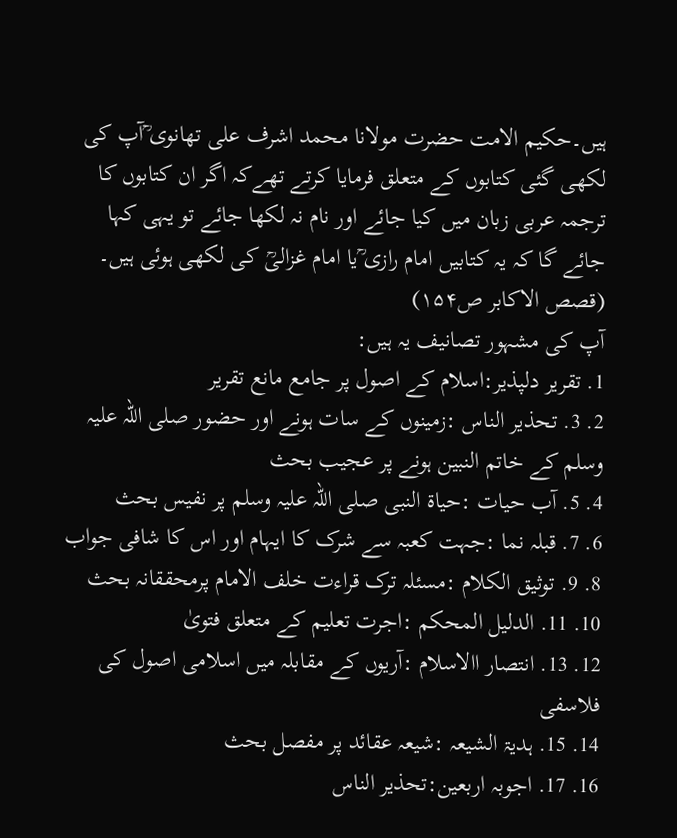ہیں۔حکیم الامت حضرت مولانا محمد اشرف علی تھانوی ؒآپ کی لکھی گئی کتابوں کے متعلق فرمایا کرتے تھےکہ اگر ان کتابوں کا ترجمہ عربی زبان میں کیا جائے اور نام نہ لکھا جائے تو یہی کہا جائے گا کہ یہ کتابیں امام رازی ؒیا امام غزالیؒ کی لکھی ہوئی ہیں۔
(قصص الاکابر ص۱۵۴)
آپ کی مشہور تصانیف یہ ہیں:
1. تقریر دلپذیر:اسلام کے اصول پر جامع مانع تقریر
2. 3. تحذیر الناس :زمینوں کے سات ہونے اور حضور صلی اللہ علیہ وسلم کے خاتم النبین ہونے پر عجیب بحث
4. 5. آب حیات :حیاۃ النبی صلی اللہ علیہ وسلم پر نفیس بحث
6. 7. قبلہ نما :جہت کعبہ سے شرک کا ایہام اور اس کا شافی جواب
8. 9. توثیق الکلام :مسئلہ ترک قراءت خلف الامام پرمحققانہ بحث
10. 11. الدلیل المحکم :اجرت تعلیم کے متعلق فتویٰ
12. 13. انتصار االاسلام :آریوں کے مقابلہ میں اسلامی اصول کی فلاسفی
14. 15. ہدیۃ الشیعہ :شیعہ عقائد پر مفصل بحث
16. 17. اجوبہ اربعین:تحذیر الناس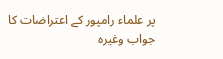پر علماء رامپور کے اعتراضات کا جواب وغیرہ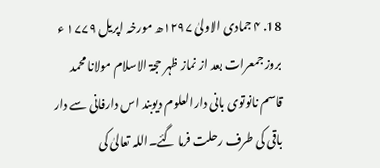18. ۴ جمادی الاولیٰ ۱۲۹۷ھ مورخہ اپریل ۱۷۷۹ ء بروز جمعرات بعد از نماز ظہر حجۃ الاسلام مولانا محمد قاسم نانوتوی بانی دارالعلوم دیوبند اس دارفانی سے دار باقی کی طرف رحلت فرما گئے۔اللہ تعالیٰ کی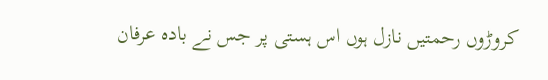کروڑوں رحمتیں نازل ہوں اس ہستی پر جس نے بادہ عرفان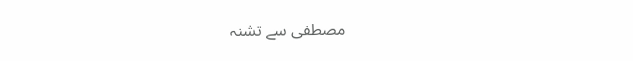مصطفی سے تشنہ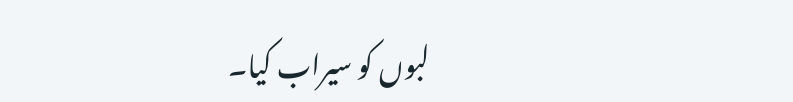لبوں کو سیراب کیا۔